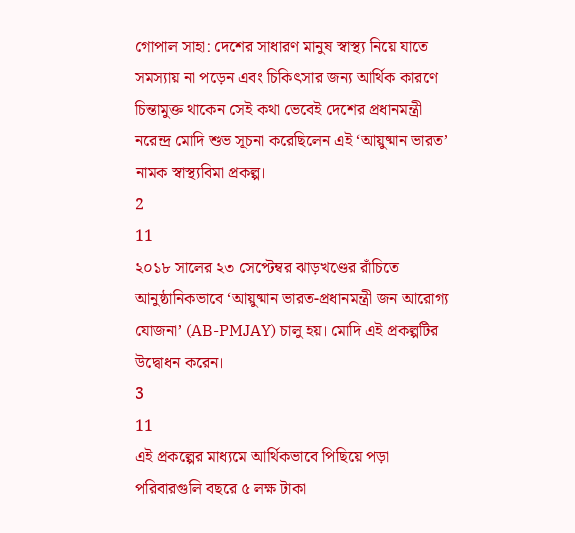গোপাল সাহা: দেশের সাধারণ মানুষ স্বাস্থ্য নিয়ে যাতে সমস্যায় না পড়েন এবং চিকিৎসার জন্য আর্থিক কারণে চিন্তামুক্ত থাকেন সেই কথা ভেবেই দেশের প্রধানমন্ত্রী নরেন্দ্র মোদি শুভ সূচনা করেছিলেন এই ‘আয়ুষ্মান ভারত’ নামক স্বাস্থ্যবিমা প্রকল্প।
2
11
২০১৮ সালের ২৩ সেপ্টেম্বর ঝাড়খণ্ডের রাঁচিতে আনুষ্ঠানিকভাবে ‘আয়ুষ্মান ভারত-প্রধানমন্ত্রী জন আরোগ্য যোজনা’ (AB-PMJAY) চালু হয়। মোদি এই প্রকল্পটির উদ্বোধন করেন।
3
11
এই প্রকল্পের মাধ্যমে আর্থিকভাবে পিছিয়ে পড়া পরিবারগুলি বছরে ৫ লক্ষ টাকা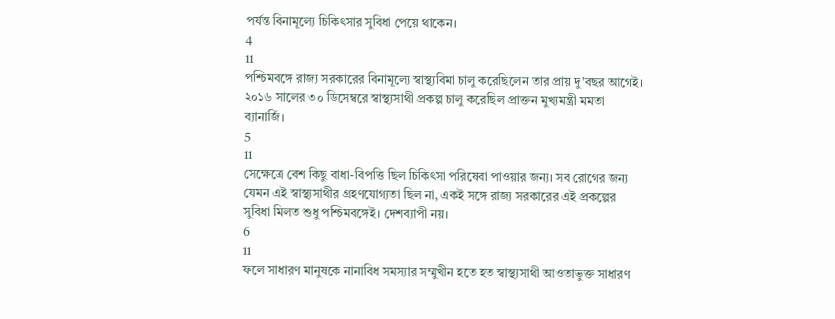পর্যন্ত বিনামূল্যে চিকিৎসার সুবিধা পেয়ে থাকেন।
4
11
পশ্চিমবঙ্গে রাজ্য সরকারের বিনামূল্যে স্বাস্থ্যবিমা চালু করেছিলেন তার প্রায় দু’বছর আগেই। ২০১৬ সালের ৩০ ডিসেম্বরে স্বাস্থ্যসাথী প্রকল্প চালু করেছিল প্রাক্তন মুখ্যমন্ত্রী মমতা ব্যানার্জি।
5
11
সেক্ষেত্রে বেশ কিছু বাধা-বিপত্তি ছিল চিকিৎসা পরিষেবা পাওয়ার জন্য। সব রোগের জন্য যেমন এই স্বাস্থ্যসাথীর গ্রহণযোগ্যতা ছিল না, একই সঙ্গে রাজ্য সরকারের এই প্রকল্পের সুবিধা মিলত শুধু পশ্চিমবঙ্গেই। দেশব্যাপী নয়।
6
11
ফলে সাধারণ মানুষকে নানাবিধ সমস্যার সম্মুখীন হতে হত স্বাস্থ্যসাথী আওতাভুক্ত সাধারণ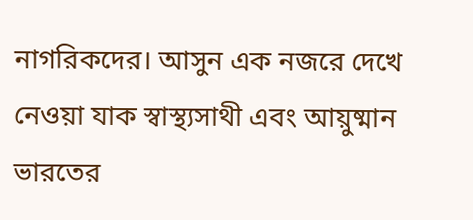নাগরিকদের। আসুন এক নজরে দেখে নেওয়া যাক স্বাস্থ্যসাথী এবং আয়ুষ্মান ভারতের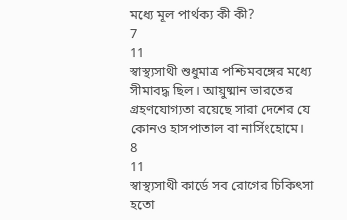মধ্যে মূল পার্থক্য কী কী?
7
11
স্বাস্থ্যসাথী শুধুমাত্র পশ্চিমবঙ্গের মধ্যে সীমাবদ্ধ ছিল। আয়ুষ্মান ভারতের গ্রহণযোগ্যতা রয়েছে সারা দেশের যে কোনও হাসপাতাল বা নার্সিংহোমে।
8
11
স্বাস্থ্যসাথী কার্ডে সব রোগের চিকিৎসা হতো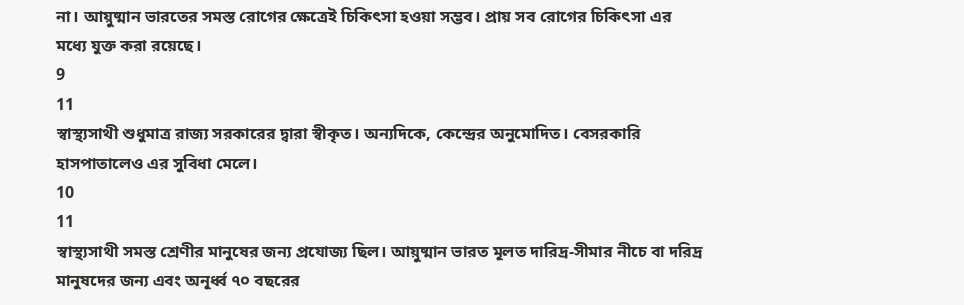না। আয়ুষ্মান ভারতের সমস্ত রোগের ক্ষেত্রেই চিকিৎসা হওয়া সম্ভব। প্রায় সব রোগের চিকিৎসা এর মধ্যে যুক্ত করা রয়েছে।
9
11
স্বাস্থ্যসাথী শুধুমাত্র রাজ্য সরকারের দ্বারা স্বীকৃত। অন্যদিকে, কেন্দ্রের অনুমোদিত। বেসরকারি হাসপাতালেও এর সুবিধা মেলে।
10
11
স্বাস্থ্যসাথী সমস্ত শ্রেণীর মানুষের জন্য প্রযোজ্য ছিল। আয়ুষ্মান ভারত মূলত দারিদ্র-সীমার নীচে বা দরিদ্র মানুষদের জন্য এবং অনূর্ধ্ব ৭০ বছরের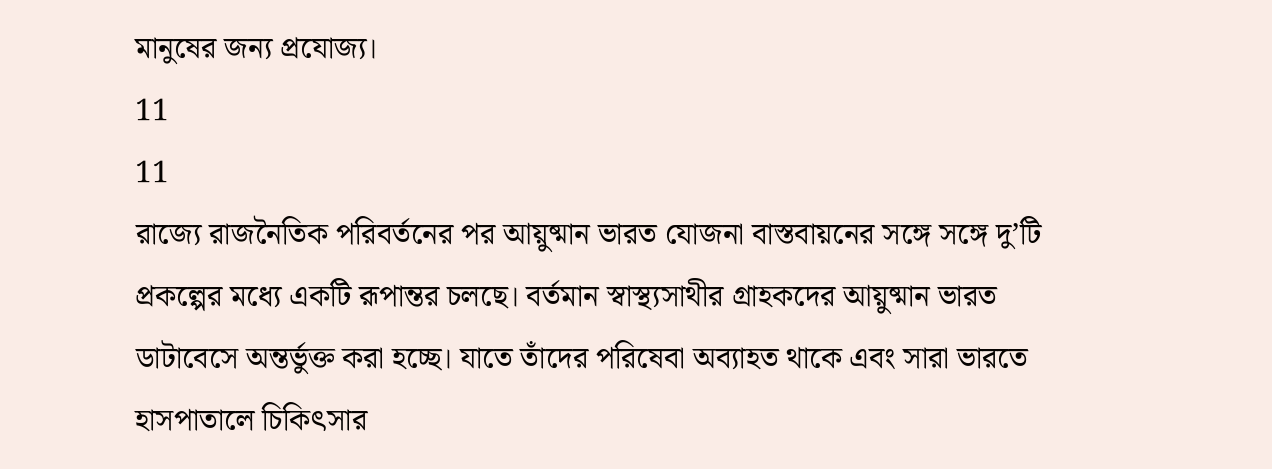মানুষের জন্য প্রযোজ্য।
11
11
রাজ্যে রাজনৈতিক পরিবর্তনের পর আয়ুষ্মান ভারত যোজনা বাস্তবায়নের সঙ্গে সঙ্গে দু’টি প্রকল্পের মধ্যে একটি রূপান্তর চলছে। বর্তমান স্বাস্থ্যসাথীর গ্রাহকদের আয়ুষ্মান ভারত ডাটাবেসে অন্তর্ভুক্ত করা হচ্ছে। যাতে তাঁদের পরিষেবা অব্যাহত থাকে এবং সারা ভারতে হাসপাতালে চিকিৎসার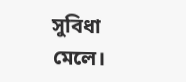সুবিধা মেলে।